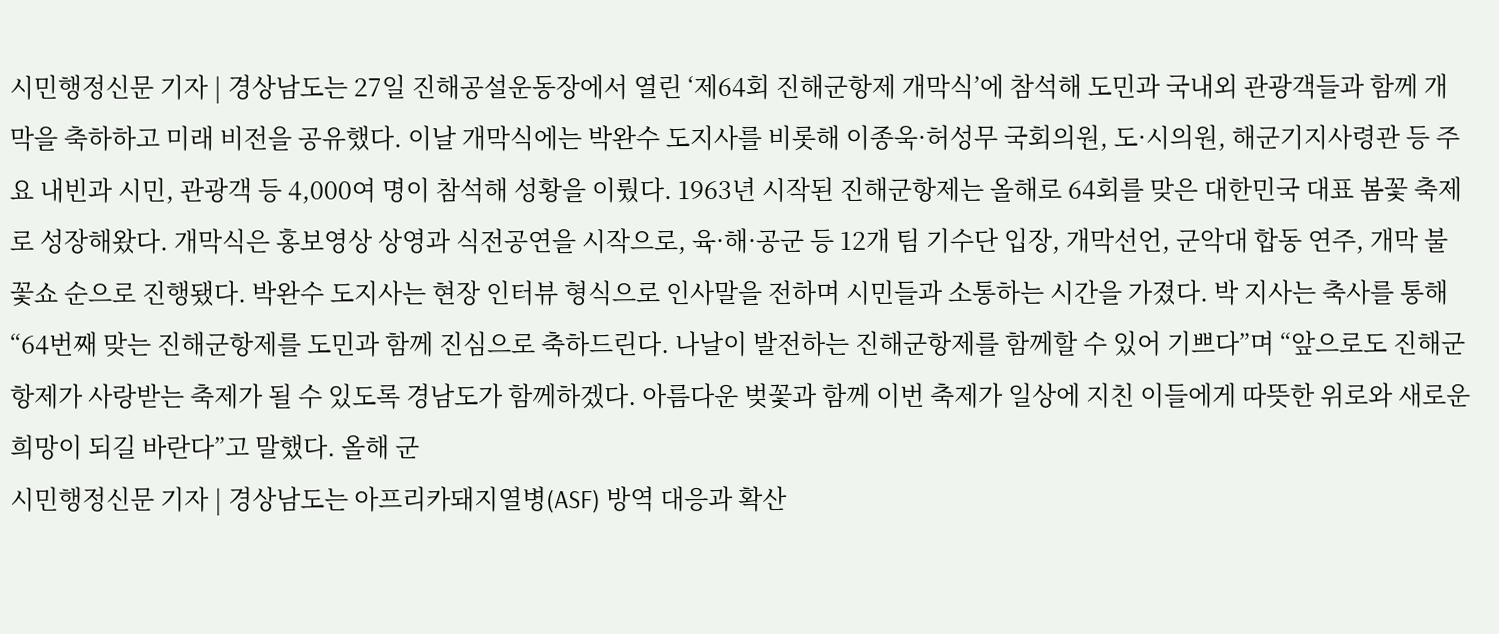시민행정신문 기자 | 경상남도는 27일 진해공설운동장에서 열린 ‘제64회 진해군항제 개막식’에 참석해 도민과 국내외 관광객들과 함께 개막을 축하하고 미래 비전을 공유했다. 이날 개막식에는 박완수 도지사를 비롯해 이종욱·허성무 국회의원, 도·시의원, 해군기지사령관 등 주요 내빈과 시민, 관광객 등 4,000여 명이 참석해 성황을 이뤘다. 1963년 시작된 진해군항제는 올해로 64회를 맞은 대한민국 대표 봄꽃 축제로 성장해왔다. 개막식은 홍보영상 상영과 식전공연을 시작으로, 육·해·공군 등 12개 팀 기수단 입장, 개막선언, 군악대 합동 연주, 개막 불꽃쇼 순으로 진행됐다. 박완수 도지사는 현장 인터뷰 형식으로 인사말을 전하며 시민들과 소통하는 시간을 가졌다. 박 지사는 축사를 통해 “64번째 맞는 진해군항제를 도민과 함께 진심으로 축하드린다. 나날이 발전하는 진해군항제를 함께할 수 있어 기쁘다”며 “앞으로도 진해군항제가 사랑받는 축제가 될 수 있도록 경남도가 함께하겠다. 아름다운 벚꽃과 함께 이번 축제가 일상에 지친 이들에게 따뜻한 위로와 새로운 희망이 되길 바란다”고 말했다. 올해 군
시민행정신문 기자 | 경상남도는 아프리카돼지열병(ASF) 방역 대응과 확산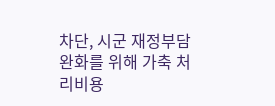차단, 시군 재정부담 완화를 위해 가축 처리비용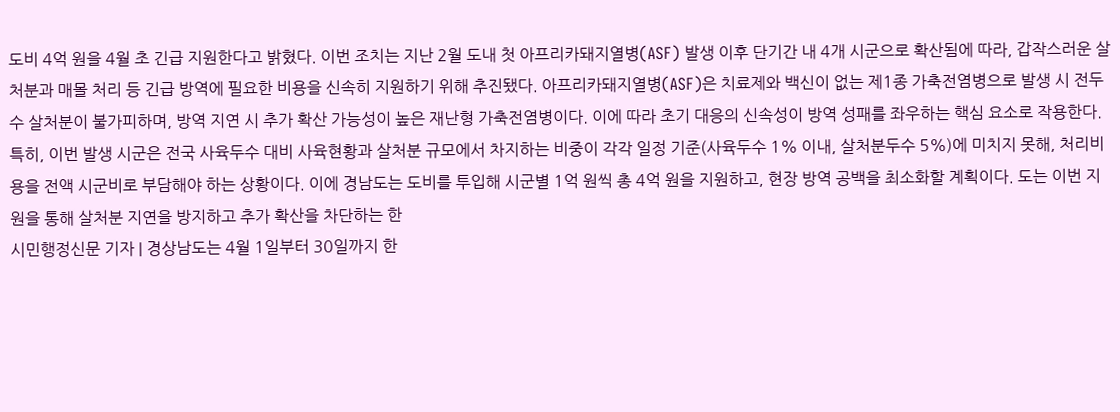도비 4억 원을 4월 초 긴급 지원한다고 밝혔다. 이번 조치는 지난 2월 도내 첫 아프리카돼지열병(ASF) 발생 이후 단기간 내 4개 시군으로 확산됨에 따라, 갑작스러운 살처분과 매몰 처리 등 긴급 방역에 필요한 비용을 신속히 지원하기 위해 추진됐다. 아프리카돼지열병(ASF)은 치료제와 백신이 없는 제1종 가축전염병으로 발생 시 전두수 살처분이 불가피하며, 방역 지연 시 추가 확산 가능성이 높은 재난형 가축전염병이다. 이에 따라 초기 대응의 신속성이 방역 성패를 좌우하는 핵심 요소로 작용한다. 특히, 이번 발생 시군은 전국 사육두수 대비 사육현황과 살처분 규모에서 차지하는 비중이 각각 일정 기준(사육두수 1% 이내, 살처분두수 5%)에 미치지 못해, 처리비용을 전액 시군비로 부담해야 하는 상황이다. 이에 경남도는 도비를 투입해 시군별 1억 원씩 총 4억 원을 지원하고, 현장 방역 공백을 최소화할 계획이다. 도는 이번 지원을 통해 살처분 지연을 방지하고 추가 확산을 차단하는 한
시민행정신문 기자 | 경상남도는 4월 1일부터 30일까지 한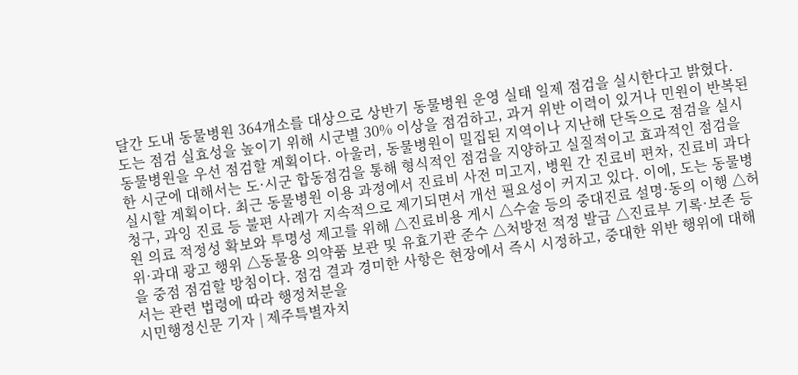달간 도내 동물병원 364개소를 대상으로 상반기 동물병원 운영 실태 일제 점검을 실시한다고 밝혔다. 도는 점검 실효성을 높이기 위해 시군별 30% 이상을 점검하고, 과거 위반 이력이 있거나 민원이 반복된 동물병원을 우선 점검할 계획이다. 아울러, 동물병원이 밀집된 지역이나 지난해 단독으로 점검을 실시한 시군에 대해서는 도·시군 합동점검을 통해 형식적인 점검을 지양하고 실질적이고 효과적인 점검을 실시할 계획이다. 최근 동물병원 이용 과정에서 진료비 사전 미고지, 병원 간 진료비 편차, 진료비 과다 청구, 과잉 진료 등 불편 사례가 지속적으로 제기되면서 개선 필요성이 커지고 있다. 이에, 도는 동물병원 의료 적정성 확보와 투명성 제고를 위해 △진료비용 게시 △수술 등의 중대진료 설명·동의 이행 △허위·과대 광고 행위 △동물용 의약품 보관 및 유효기관 준수 △처방전 적정 발급 △진료부 기록·보존 등을 중점 점검할 방침이다. 점검 결과 경미한 사항은 현장에서 즉시 시정하고, 중대한 위반 행위에 대해서는 관련 법령에 따라 행정처분을
시민행정신문 기자 | 제주특별자치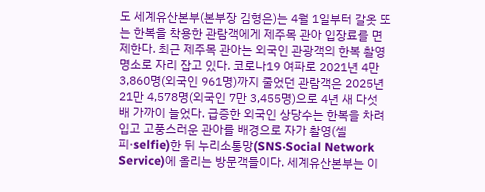도 세계유산본부(본부장 김형은)는 4월 1일부터 갈옷 또는 한복을 착용한 관람객에게 제주목 관아 입장료를 면제한다. 최근 제주목 관아는 외국인 관광객의 한복 촬영 명소로 자리 잡고 있다. 코로나19 여파로 2021년 4만 3,860명(외국인 961명)까지 줄었던 관람객은 2025년 21만 4,578명(외국인 7만 3,455명)으로 4년 새 다섯 배 가까이 늘었다. 급증한 외국인 상당수는 한복을 차려입고 고풍스러운 관아를 배경으로 자가 촬영(셀피·selfie)한 뒤 누리소통망(SNS·Social Network Service)에 올리는 방문객들이다. 세계유산본부는 이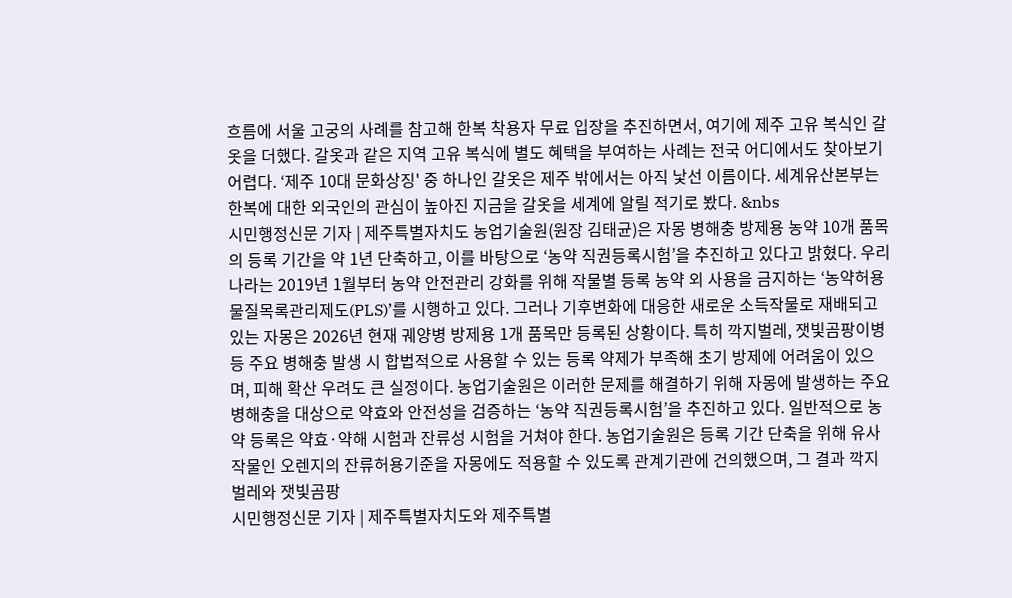흐름에 서울 고궁의 사례를 참고해 한복 착용자 무료 입장을 추진하면서, 여기에 제주 고유 복식인 갈옷을 더했다. 갈옷과 같은 지역 고유 복식에 별도 혜택을 부여하는 사례는 전국 어디에서도 찾아보기 어렵다. ‘제주 10대 문화상징' 중 하나인 갈옷은 제주 밖에서는 아직 낯선 이름이다. 세계유산본부는 한복에 대한 외국인의 관심이 높아진 지금을 갈옷을 세계에 알릴 적기로 봤다. &nbs
시민행정신문 기자 | 제주특별자치도 농업기술원(원장 김태균)은 자몽 병해충 방제용 농약 10개 품목의 등록 기간을 약 1년 단축하고, 이를 바탕으로 ‘농약 직권등록시험’을 추진하고 있다고 밝혔다. 우리나라는 2019년 1월부터 농약 안전관리 강화를 위해 작물별 등록 농약 외 사용을 금지하는 ‘농약허용물질목록관리제도(PLS)’를 시행하고 있다. 그러나 기후변화에 대응한 새로운 소득작물로 재배되고 있는 자몽은 2026년 현재 궤양병 방제용 1개 품목만 등록된 상황이다. 특히 깍지벌레, 잿빛곰팡이병 등 주요 병해충 발생 시 합법적으로 사용할 수 있는 등록 약제가 부족해 초기 방제에 어려움이 있으며, 피해 확산 우려도 큰 실정이다. 농업기술원은 이러한 문제를 해결하기 위해 자몽에 발생하는 주요 병해충을 대상으로 약효와 안전성을 검증하는 ‘농약 직권등록시험’을 추진하고 있다. 일반적으로 농약 등록은 약효·약해 시험과 잔류성 시험을 거쳐야 한다. 농업기술원은 등록 기간 단축을 위해 유사 작물인 오렌지의 잔류허용기준을 자몽에도 적용할 수 있도록 관계기관에 건의했으며, 그 결과 깍지벌레와 잿빛곰팡
시민행정신문 기자 | 제주특별자치도와 제주특별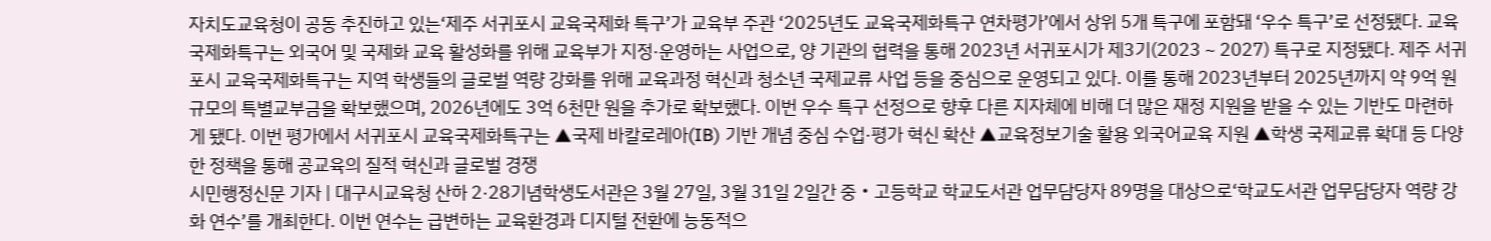자치도교육청이 공동 추진하고 있는‘제주 서귀포시 교육국제화 특구’가 교육부 주관 ‘2025년도 교육국제화특구 연차평가’에서 상위 5개 특구에 포함돼 ‘우수 특구’로 선정됐다. 교육국제화특구는 외국어 및 국제화 교육 활성화를 위해 교육부가 지정·운영하는 사업으로, 양 기관의 협력을 통해 2023년 서귀포시가 제3기(2023 ~ 2027) 특구로 지정됐다. 제주 서귀포시 교육국제화특구는 지역 학생들의 글로벌 역량 강화를 위해 교육과정 혁신과 청소년 국제교류 사업 등을 중심으로 운영되고 있다. 이를 통해 2023년부터 2025년까지 약 9억 원 규모의 특별교부금을 확보했으며, 2026년에도 3억 6천만 원을 추가로 확보했다. 이번 우수 특구 선정으로 향후 다른 지자체에 비해 더 많은 재정 지원을 받을 수 있는 기반도 마련하게 됐다. 이번 평가에서 서귀포시 교육국제화특구는 ▲국제 바칼로레아(IB) 기반 개념 중심 수업·평가 혁신 확산 ▲교육정보기술 활용 외국어교육 지원 ▲학생 국제교류 확대 등 다양한 정책을 통해 공교육의 질적 혁신과 글로벌 경쟁
시민행정신문 기자 | 대구시교육청 산하 2·28기념학생도서관은 3월 27일, 3월 31일 2일간 중‧고등학교 학교도서관 업무담당자 89명을 대상으로‘학교도서관 업무담당자 역량 강화 연수’를 개최한다. 이번 연수는 급변하는 교육환경과 디지털 전환에 능동적으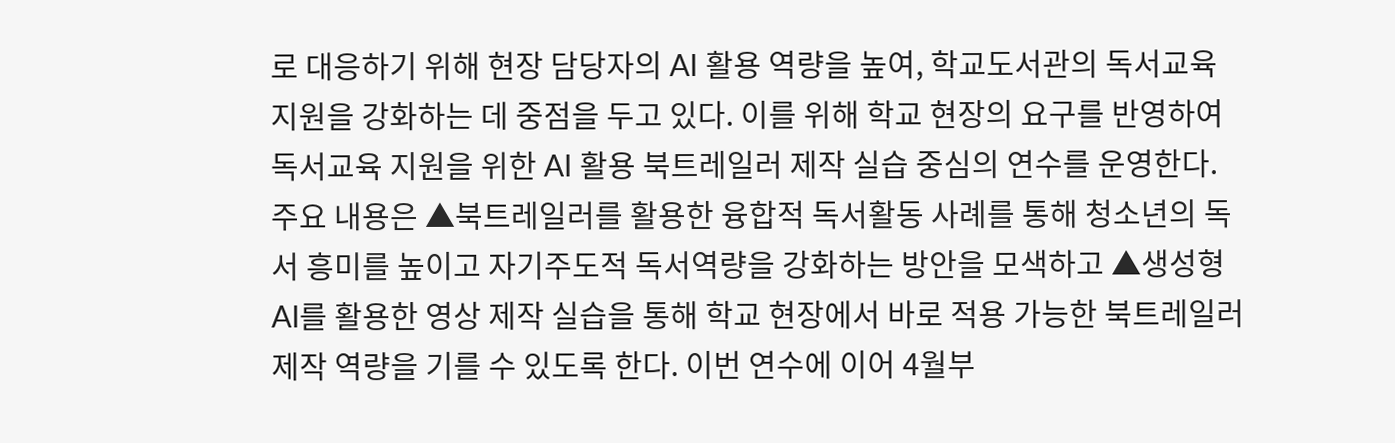로 대응하기 위해 현장 담당자의 AI 활용 역량을 높여, 학교도서관의 독서교육 지원을 강화하는 데 중점을 두고 있다. 이를 위해 학교 현장의 요구를 반영하여 독서교육 지원을 위한 AI 활용 북트레일러 제작 실습 중심의 연수를 운영한다. 주요 내용은 ▲북트레일러를 활용한 융합적 독서활동 사례를 통해 청소년의 독서 흥미를 높이고 자기주도적 독서역량을 강화하는 방안을 모색하고 ▲생성형 AI를 활용한 영상 제작 실습을 통해 학교 현장에서 바로 적용 가능한 북트레일러 제작 역량을 기를 수 있도록 한다. 이번 연수에 이어 4월부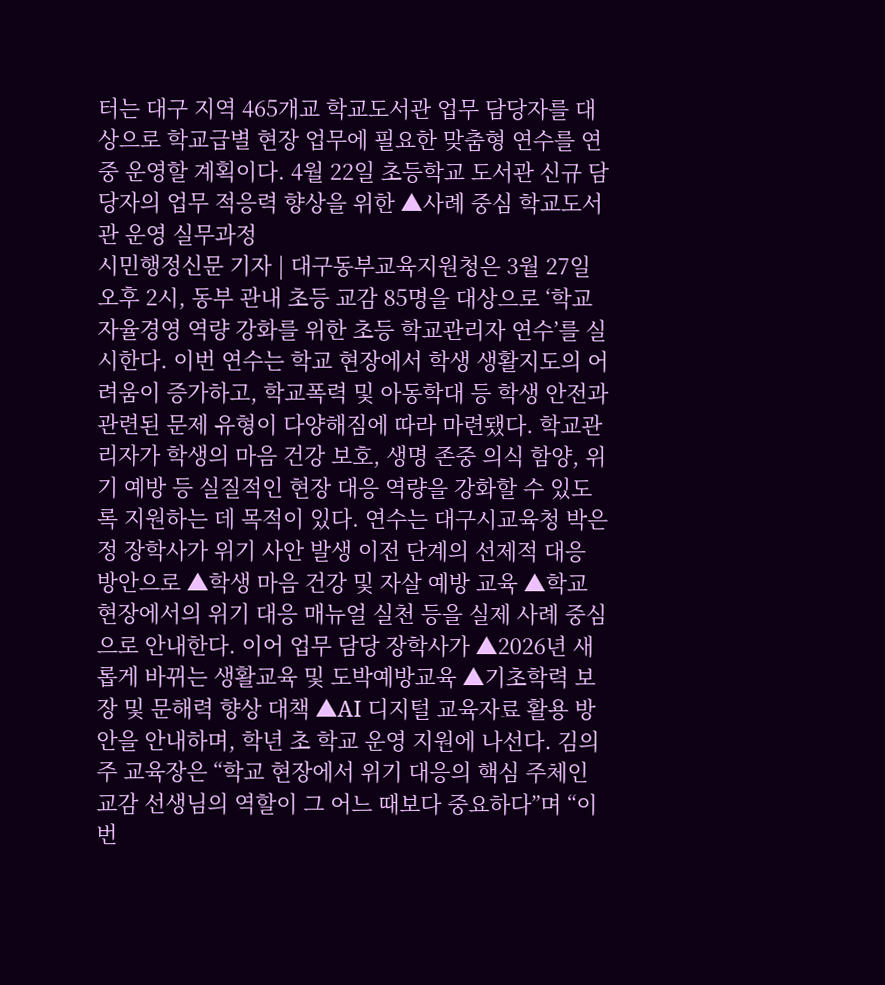터는 대구 지역 465개교 학교도서관 업무 담당자를 대상으로 학교급별 현장 업무에 필요한 맞춤형 연수를 연중 운영할 계획이다. 4월 22일 초등학교 도서관 신규 담당자의 업무 적응력 향상을 위한 ▲사례 중심 학교도서관 운영 실무과정
시민행정신문 기자 | 대구동부교육지원청은 3월 27일 오후 2시, 동부 관내 초등 교감 85명을 대상으로 ‘학교 자율경영 역량 강화를 위한 초등 학교관리자 연수’를 실시한다. 이번 연수는 학교 현장에서 학생 생활지도의 어려움이 증가하고, 학교폭력 및 아동학대 등 학생 안전과 관련된 문제 유형이 다양해짐에 따라 마련됐다. 학교관리자가 학생의 마음 건강 보호, 생명 존중 의식 함양, 위기 예방 등 실질적인 현장 대응 역량을 강화할 수 있도록 지원하는 데 목적이 있다. 연수는 대구시교육청 박은정 장학사가 위기 사안 발생 이전 단계의 선제적 대응 방안으로 ▲학생 마음 건강 및 자살 예방 교육 ▲학교 현장에서의 위기 대응 매뉴얼 실천 등을 실제 사례 중심으로 안내한다. 이어 업무 담당 장학사가 ▲2026년 새롭게 바뀌는 생활교육 및 도박예방교육 ▲기초학력 보장 및 문해력 향상 대책 ▲AI 디지털 교육자료 활용 방안을 안내하며, 학년 초 학교 운영 지원에 나선다. 김의주 교육장은 “학교 현장에서 위기 대응의 핵심 주체인 교감 선생님의 역할이 그 어느 때보다 중요하다”며 “이번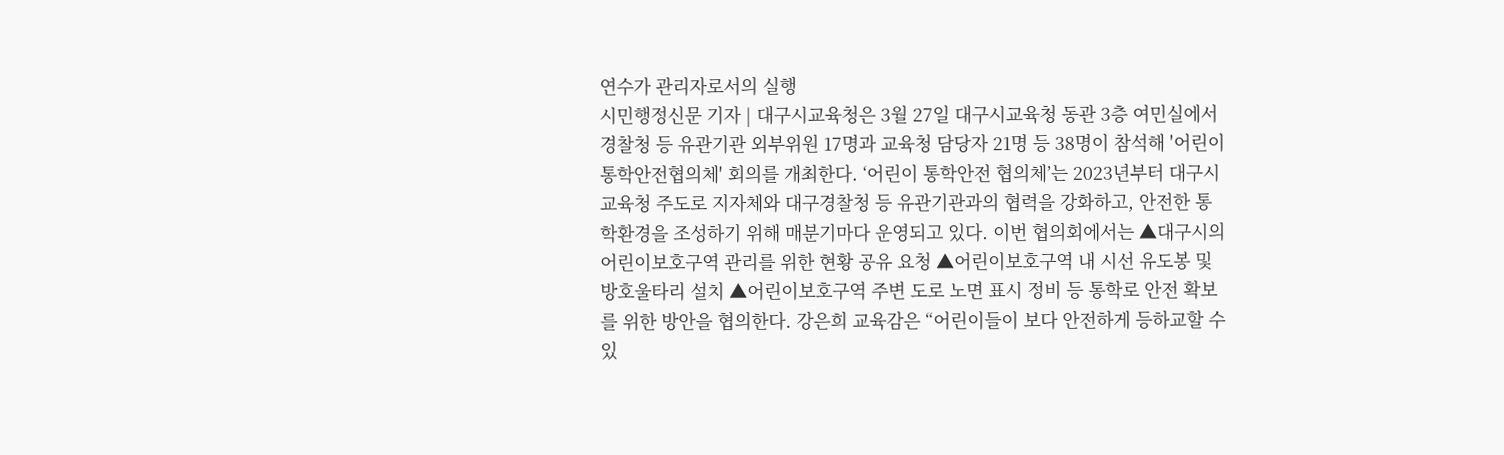연수가 관리자로서의 실행
시민행정신문 기자 | 대구시교육청은 3월 27일 대구시교육청 동관 3층 여민실에서 경찰청 등 유관기관 외부위원 17명과 교육청 담당자 21명 등 38명이 참석해 '어린이 통학안전협의체' 회의를 개최한다. ‘어린이 통학안전 협의체’는 2023년부터 대구시교육청 주도로 지자체와 대구경찰청 등 유관기관과의 협력을 강화하고, 안전한 통학환경을 조성하기 위해 매분기마다 운영되고 있다. 이번 협의회에서는 ▲대구시의 어린이보호구역 관리를 위한 현황 공유 요청 ▲어린이보호구역 내 시선 유도봉 및 방호울타리 설치 ▲어린이보호구역 주변 도로 노면 표시 정비 등 통학로 안전 확보를 위한 방안을 협의한다. 강은희 교육감은 “어린이들이 보다 안전하게 등하교할 수 있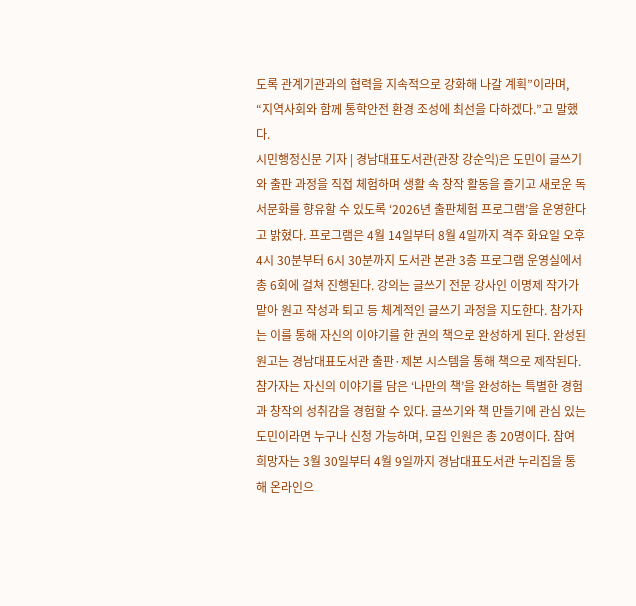도록 관계기관과의 협력을 지속적으로 강화해 나갈 계획”이라며, “지역사회와 함께 통학안전 환경 조성에 최선을 다하겠다.”고 말했다.
시민행정신문 기자 | 경남대표도서관(관장 강순익)은 도민이 글쓰기와 출판 과정을 직접 체험하며 생활 속 창작 활동을 즐기고 새로운 독서문화를 향유할 수 있도록 ‘2026년 출판체험 프로그램’을 운영한다고 밝혔다. 프로그램은 4월 14일부터 8월 4일까지 격주 화요일 오후 4시 30분부터 6시 30분까지 도서관 본관 3층 프로그램 운영실에서 총 6회에 걸쳐 진행된다. 강의는 글쓰기 전문 강사인 이명제 작가가 맡아 원고 작성과 퇴고 등 체계적인 글쓰기 과정을 지도한다. 참가자는 이를 통해 자신의 이야기를 한 권의 책으로 완성하게 된다. 완성된 원고는 경남대표도서관 출판·제본 시스템을 통해 책으로 제작된다. 참가자는 자신의 이야기를 담은 ‘나만의 책’을 완성하는 특별한 경험과 창작의 성취감을 경험할 수 있다. 글쓰기와 책 만들기에 관심 있는 도민이라면 누구나 신청 가능하며, 모집 인원은 총 20명이다. 참여 희망자는 3월 30일부터 4월 9일까지 경남대표도서관 누리집을 통해 온라인으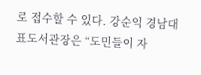로 접수할 수 있다. 강순익 경남대표도서관장은 “도민들이 자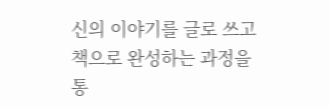신의 이야기를 글로 쓰고 책으로 완성하는 과정을 통